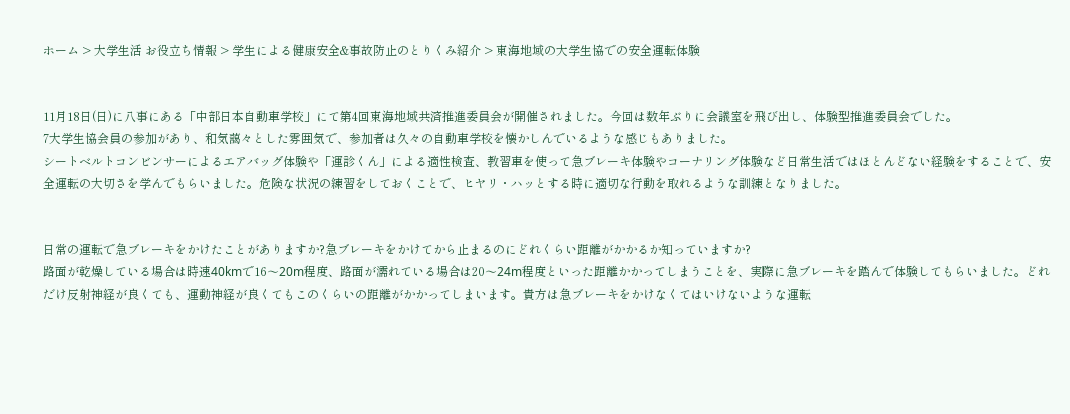ホーム > 大学生活 お役立ち情報 > 学生による健康安全&事故防止のとりくみ紹介 > 東海地域の大学生協での安全運転体験


11月18日(日)に八事にある「中部日本自動車学校」にて第4回東海地域共済推進委員会が開催されました。今回は数年ぶりに会議室を飛び出し、体験型推進委員会でした。
7大学生協会員の参加があり、和気藹々とした雰囲気で、参加者は久々の自動車学校を懐かしんでいるような感じもありました。
シートベルトコンビンサーによるエアバッグ体験や「運診くん」による適性検査、教習車を使って急ブレーキ体験やコーナリング体験など日常生活ではほとんどない経験をすることで、安全運転の大切さを学んでもらいました。危険な状況の練習をしておくことで、ヒヤリ・ハッとする時に適切な行動を取れるような訓練となりました。


日常の運転で急ブレーキをかけたことがありますか?急ブレーキをかけてから止まるのにどれくらい距離がかかるか知っていますか?
路面が乾燥している場合は時速40kmで16〜20m程度、路面が濡れている場合は20〜24m程度といった距離かかってしまうことを、実際に急ブレーキを踏んで体験してもらいました。どれだけ反射神経が良くても、運動神経が良くてもこのくらいの距離がかかってしまいます。貴方は急ブレーキをかけなくてはいけないような運転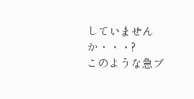していませんか・・・?
このような急ブ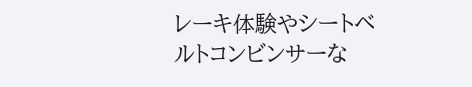レーキ体験やシートベルトコンビンサーな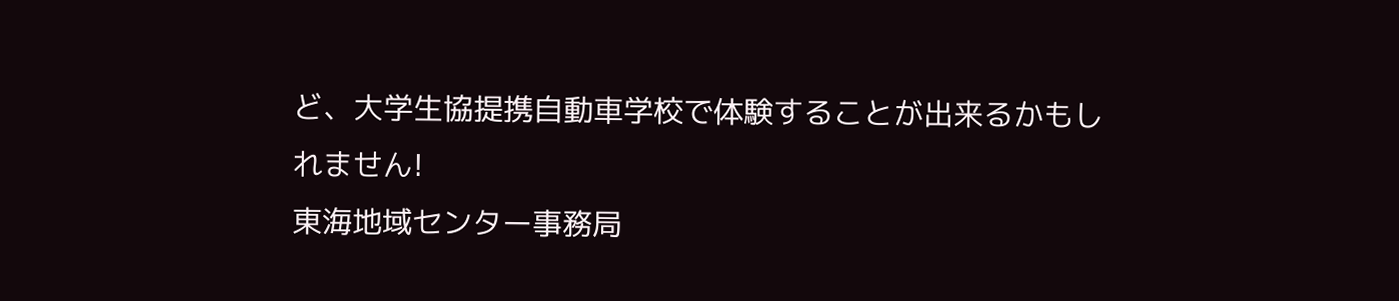ど、大学生協提携自動車学校で体験することが出来るかもしれません!
東海地域センター事務局